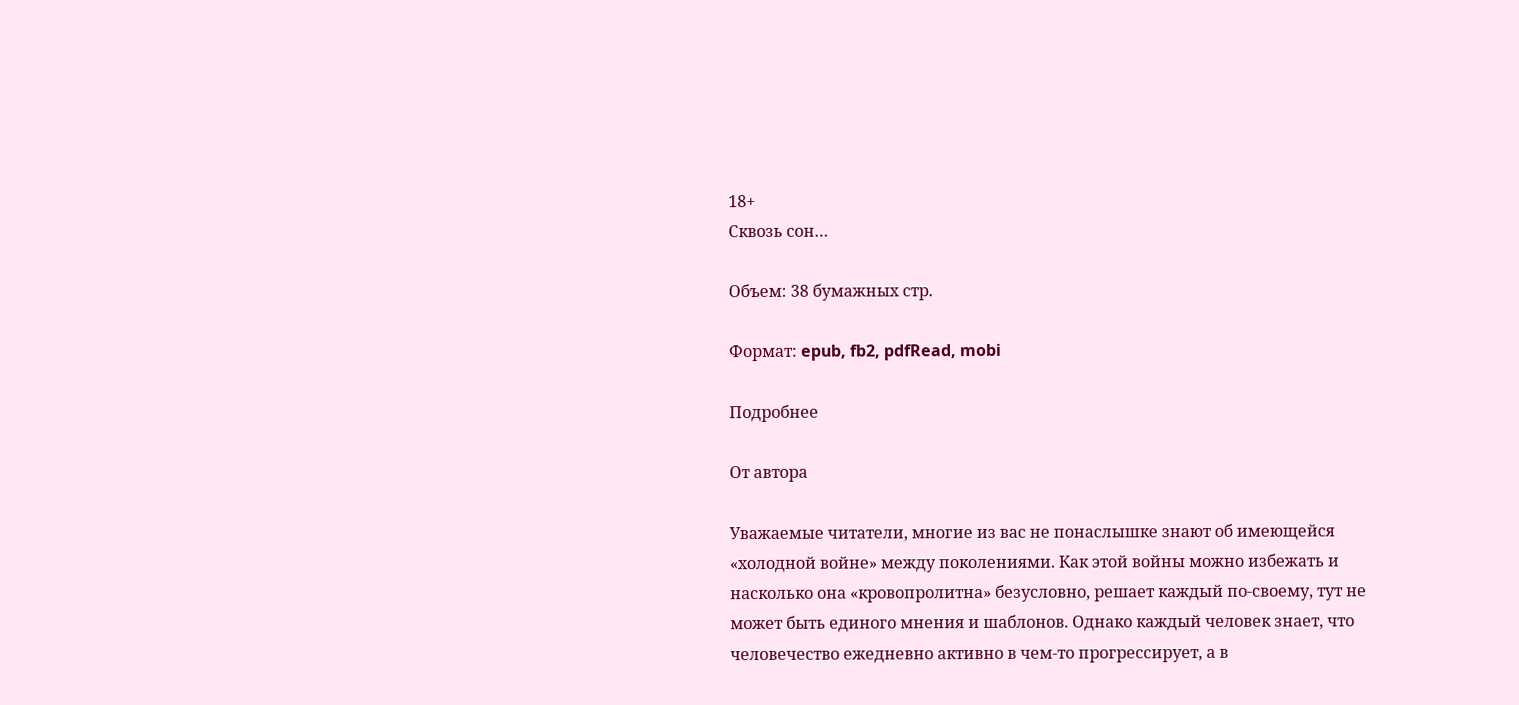18+
Сквозь сон…

Объем: 38 бумажных стр.

Формат: epub, fb2, pdfRead, mobi

Подробнее

От автора

Уважаемые читатели, многие из вас не понаслышке знают об имеющейся «холодной войне» между поколениями. Как этой войны можно избежать и насколько она «кровопролитна» безусловно, решает каждый по-своему, тут не может быть единого мнения и шаблонов. Однако каждый человек знает, что человечество ежедневно активно в чем-то прогрессирует, а в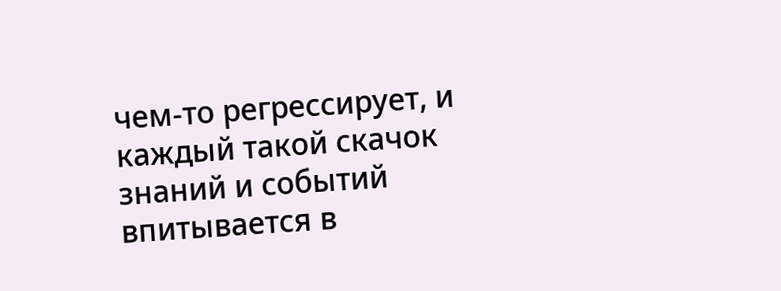чем-то регрессирует, и каждый такой скачок знаний и событий впитывается в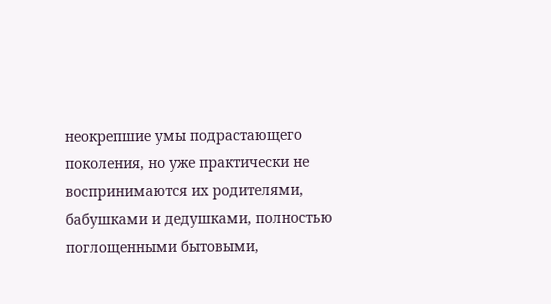неокрепшие умы подрастающего поколения, но уже практически не воспринимаются их родителями, бабушками и дедушками, полностью поглощенными бытовыми,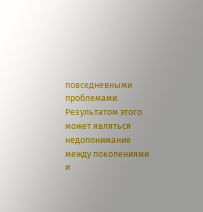повседневными проблемами. Результатом этого может являться недопонимание между поколениями и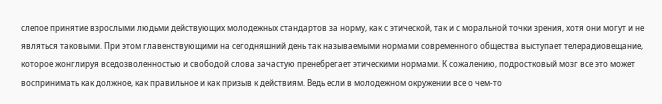слепое принятие взрослыми людьми действующих молодежных стандартов за норму, как с этической, так и с моральной точки зрения, хотя они могут и не являться таковыми. При этом главенствующими на сегодняшний день так называемыми нормами современного общества выступает телерадиовещание, которое жонглируя вседозволенностью и свободой слова зачастую пренебрегает этическими нормами. К сожалению, подростковый мозг все это может воспринимать как должное, как правильное и как призыв к действиям. Ведь если в молодежном окружении все о чем-то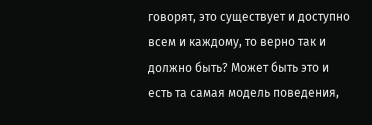говорят, это существует и доступно всем и каждому, то верно так и должно быть? Может быть это и есть та самая модель поведения,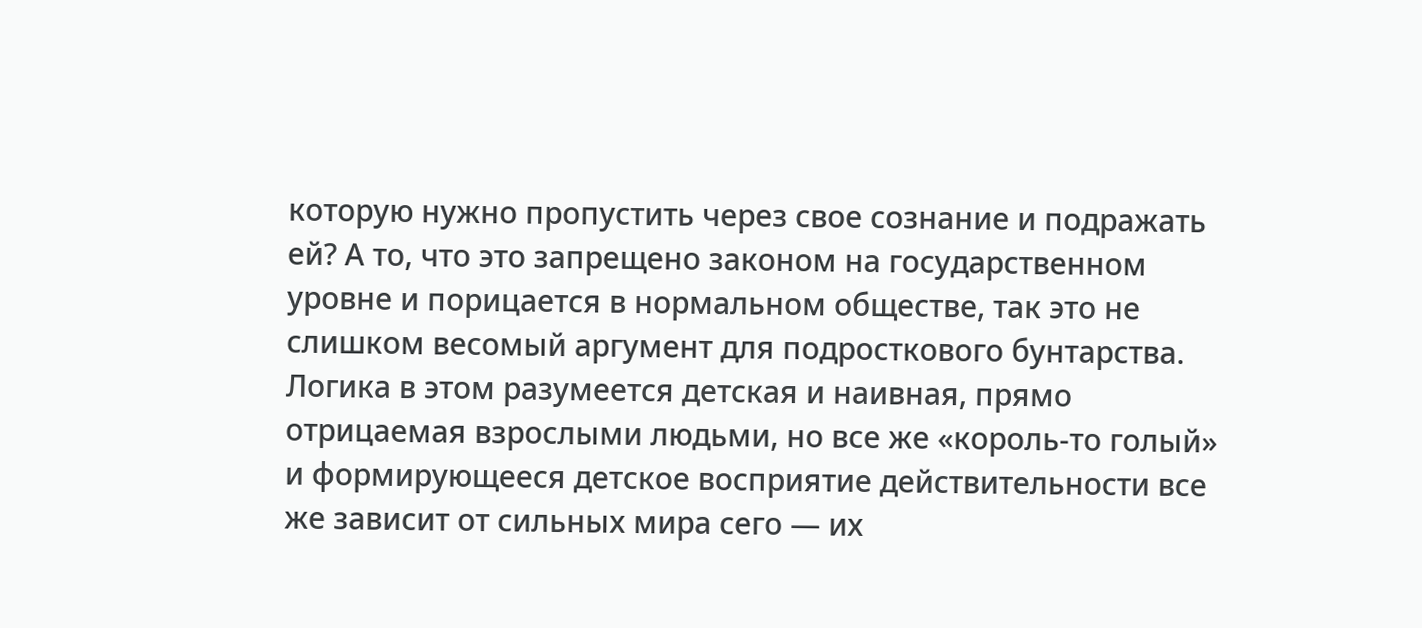которую нужно пропустить через свое сознание и подражать ей? А то, что это запрещено законом на государственном уровне и порицается в нормальном обществе, так это не слишком весомый аргумент для подросткового бунтарства. Логика в этом разумеется детская и наивная, прямо отрицаемая взрослыми людьми, но все же «король-то голый» и формирующееся детское восприятие действительности все же зависит от сильных мира сего — их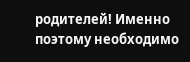родителей! Именно поэтому необходимо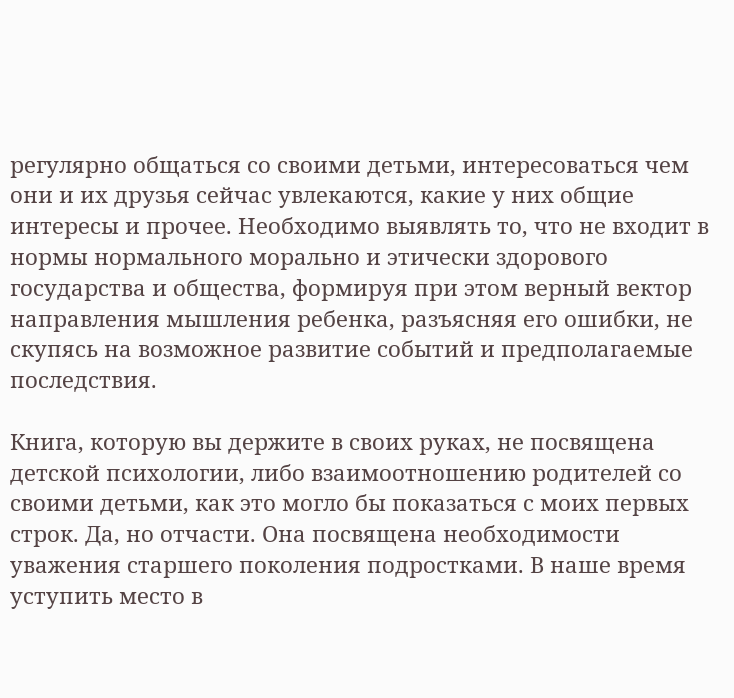регулярно общаться со своими детьми, интересоваться чем они и их друзья сейчас увлекаются, какие у них общие интересы и прочее. Необходимо выявлять то, что не входит в нормы нормального морально и этически здорового государства и общества, формируя при этом верный вектор направления мышления ребенка, разъясняя его ошибки, не скупясь на возможное развитие событий и предполагаемые последствия.

Книга, которую вы держите в своих руках, не посвящена детской психологии, либо взаимоотношению родителей со своими детьми, как это могло бы показаться с моих первых строк. Да, но отчасти. Она посвящена необходимости уважения старшего поколения подростками. В наше время уступить место в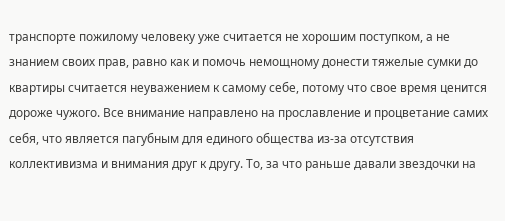транспорте пожилому человеку уже считается не хорошим поступком, а не знанием своих прав, равно как и помочь немощному донести тяжелые сумки до квартиры считается неуважением к самому себе, потому что свое время ценится дороже чужого. Все внимание направлено на прославление и процветание самих себя, что является пагубным для единого общества из-за отсутствия коллективизма и внимания друг к другу. То, за что раньше давали звездочки на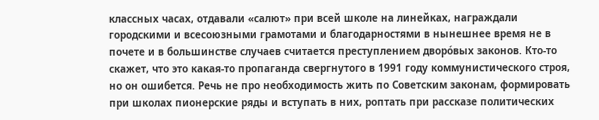классных часах, отдавали «салют» при всей школе на линейках, награждали городскими и всесоюзными грамотами и благодарностями в нынешнее время не в почете и в большинстве случаев считается преступлением дворо́вых законов. Кто-то скажет, что это какая-то пропаганда свергнутого в 1991 году коммунистического строя, но он ошибется. Речь не про необходимость жить по Советским законам, формировать при школах пионерские ряды и вступать в них, роптать при рассказе политических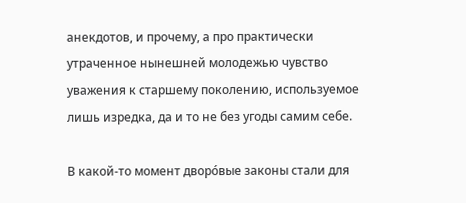анекдотов, и прочему, а про практически утраченное нынешней молодежью чувство уважения к старшему поколению, используемое лишь изредка, да и то не без угоды самим себе.

В какой-то момент дворо́вые законы стали для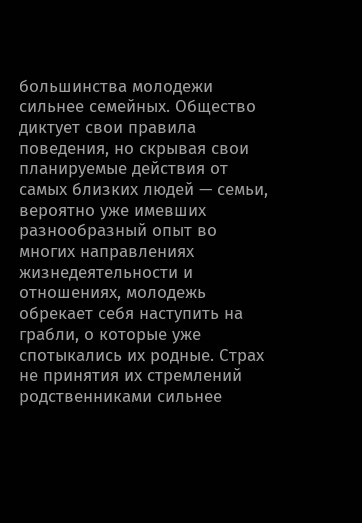большинства молодежи сильнее семейных. Общество диктует свои правила поведения, но скрывая свои планируемые действия от самых близких людей — семьи, вероятно уже имевших разнообразный опыт во многих направлениях жизнедеятельности и отношениях, молодежь обрекает себя наступить на грабли, о которые уже спотыкались их родные. Страх не принятия их стремлений родственниками сильнее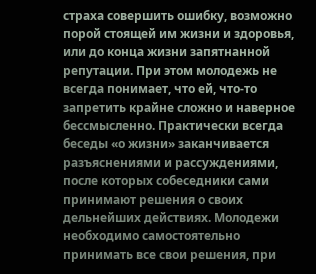страха совершить ошибку, возможно порой стоящей им жизни и здоровья, или до конца жизни запятнанной репутации. При этом молодежь не всегда понимает, что ей, что-то запретить крайне сложно и наверное бессмысленно. Практически всегда беседы «о жизни» заканчивается разъяснениями и рассуждениями, после которых собеседники сами принимают решения о своих дельнейших действиях. Молодежи необходимо самостоятельно принимать все свои решения, при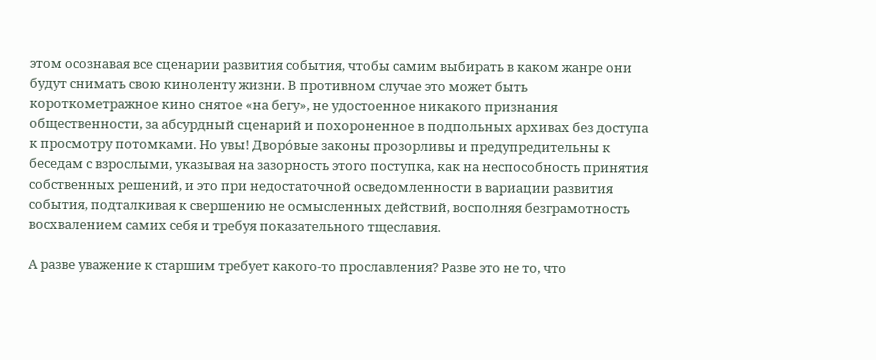этом осознавая все сценарии развития события, чтобы самим выбирать в каком жанре они будут снимать свою киноленту жизни. В противном случае это может быть короткометражное кино снятое «на бегу», не удостоенное никакого признания общественности, за абсурдный сценарий и похороненное в подпольных архивах без доступа к просмотру потомками. Но увы! Дворо́вые законы прозорливы и предупредительны к беседам с взрослыми, указывая на зазорность этого поступка, как на неспособность принятия собственных решений, и это при недостаточной осведомленности в вариации развития события, подталкивая к свершению не осмысленных действий, восполняя безграмотность восхвалением самих себя и требуя показательного тщеславия.

А разве уважение к старшим требует какого-то прославления? Разве это не то, что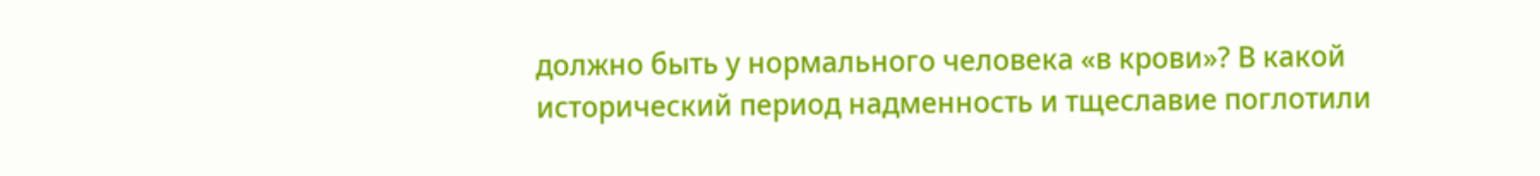должно быть у нормального человека «в крови»? В какой исторический период надменность и тщеславие поглотили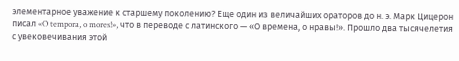элементарное уважение к старшему поколению? Еще один из величайших ораторов до н. э. Марк Цицерон писал «O tempora, o mores!», что в переводе с латинского — «О времена, о нравы!». Прошло два тысячелетия с увековечивания этой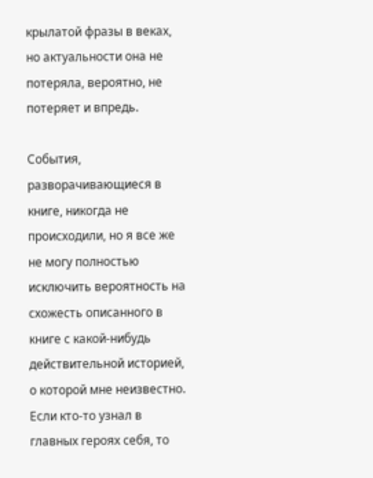крылатой фразы в веках, но актуальности она не потеряла, вероятно, не потеряет и впредь.

События, разворачивающиеся в книге, никогда не происходили, но я все же не могу полностью исключить вероятность на схожесть описанного в книге с какой-нибудь действительной историей, о которой мне неизвестно. Если кто-то узнал в главных героях себя, то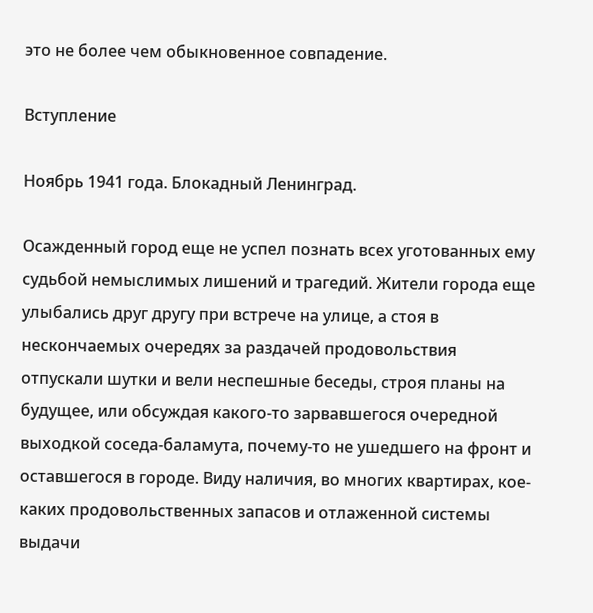это не более чем обыкновенное совпадение.

Вступление

Ноябрь 1941 года. Блокадный Ленинград.

Осажденный город еще не успел познать всех уготованных ему судьбой немыслимых лишений и трагедий. Жители города еще улыбались друг другу при встрече на улице, а стоя в нескончаемых очередях за раздачей продовольствия отпускали шутки и вели неспешные беседы, строя планы на будущее, или обсуждая какого-то зарвавшегося очередной выходкой соседа-баламута, почему-то не ушедшего на фронт и оставшегося в городе. Виду наличия, во многих квартирах, кое-каких продовольственных запасов и отлаженной системы выдачи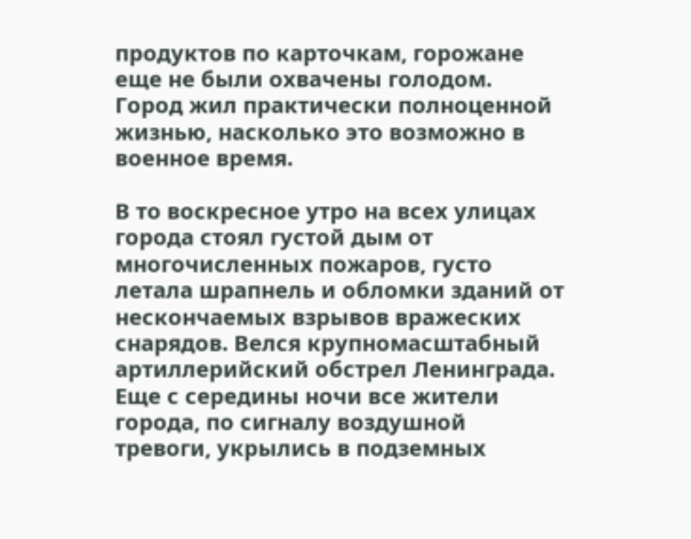продуктов по карточкам, горожане еще не были охвачены голодом. Город жил практически полноценной жизнью, насколько это возможно в военное время.

В то воскресное утро на всех улицах города стоял густой дым от многочисленных пожаров, густо летала шрапнель и обломки зданий от нескончаемых взрывов вражеских снарядов. Велся крупномасштабный артиллерийский обстрел Ленинграда. Еще с середины ночи все жители города, по сигналу воздушной тревоги, укрылись в подземных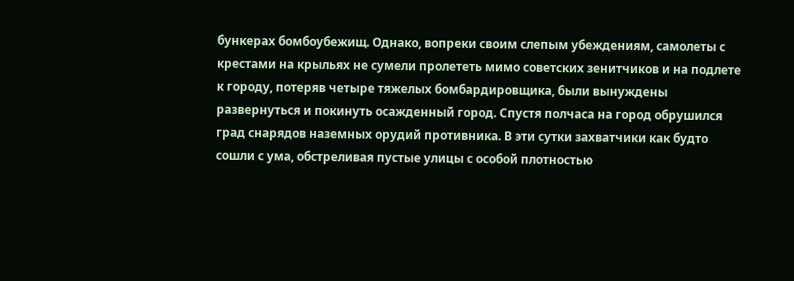бункерах бомбоубежищ. Однако, вопреки своим слепым убеждениям, самолеты с крестами на крыльях не сумели пролететь мимо советских зенитчиков и на подлете к городу, потеряв четыре тяжелых бомбардировщика, были вынуждены развернуться и покинуть осажденный город. Спустя полчаса на город обрушился град снарядов наземных орудий противника. В эти сутки захватчики как будто сошли с ума, обстреливая пустые улицы с особой плотностью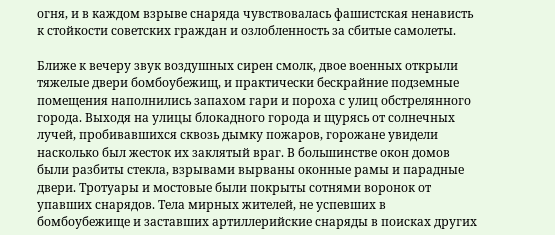огня, и в каждом взрыве снаряда чувствовалась фашистская ненависть к стойкости советских граждан и озлобленность за сбитые самолеты.

Ближе к вечеру звук воздушных сирен смолк, двое военных открыли тяжелые двери бомбоубежищ, и практически бескрайние подземные помещения наполнились запахом гари и пороха с улиц обстрелянного города. Выходя на улицы блокадного города и щурясь от солнечных лучей, пробивавшихся сквозь дымку пожаров, горожане увидели насколько был жесток их заклятый враг. В большинстве окон домов были разбиты стекла, взрывами вырваны оконные рамы и парадные двери. Тротуары и мостовые были покрыты сотнями воронок от упавших снарядов. Тела мирных жителей, не успевших в бомбоубежище и заставших артиллерийские снаряды в поисках других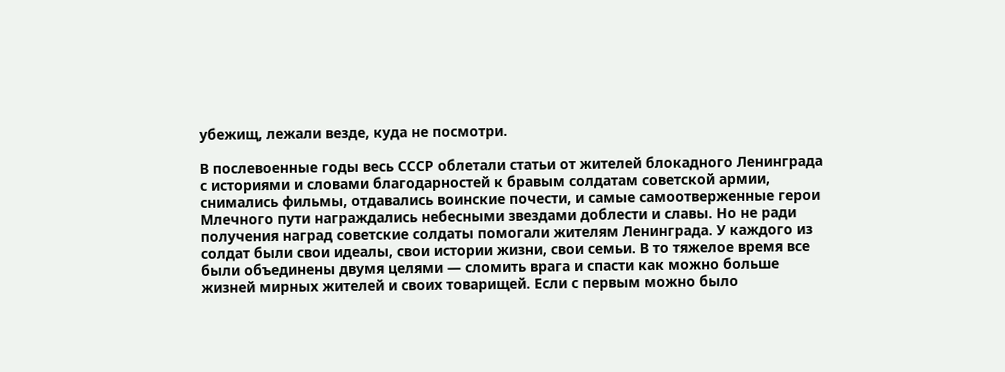убежищ, лежали везде, куда не посмотри.

В послевоенные годы весь СССР облетали статьи от жителей блокадного Ленинграда с историями и словами благодарностей к бравым солдатам советской армии, снимались фильмы, отдавались воинские почести, и самые самоотверженные герои Млечного пути награждались небесными звездами доблести и славы. Но не ради получения наград советские солдаты помогали жителям Ленинграда. У каждого из солдат были свои идеалы, свои истории жизни, свои семьи. В то тяжелое время все были объединены двумя целями — сломить врага и спасти как можно больше жизней мирных жителей и своих товарищей. Если с первым можно было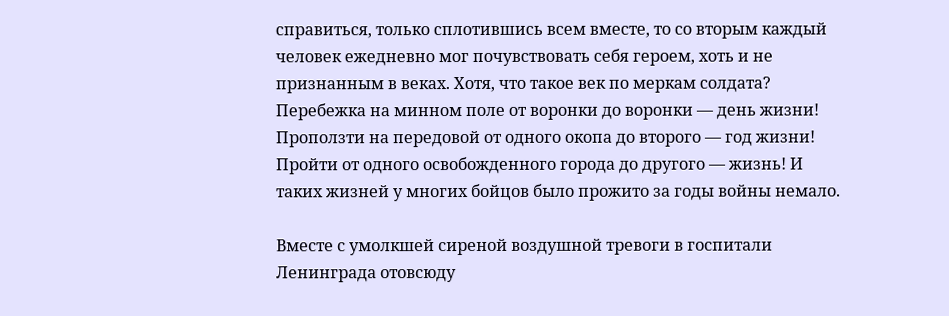справиться, только сплотившись всем вместе, то со вторым каждый человек ежедневно мог почувствовать себя героем, хоть и не признанным в веках. Хотя, что такое век по меркам солдата? Перебежка на минном поле от воронки до воронки — день жизни! Проползти на передовой от одного окопа до второго — год жизни! Пройти от одного освобожденного города до другого — жизнь! И таких жизней у многих бойцов было прожито за годы войны немало.

Вместе с умолкшей сиреной воздушной тревоги в госпитали Ленинграда отовсюду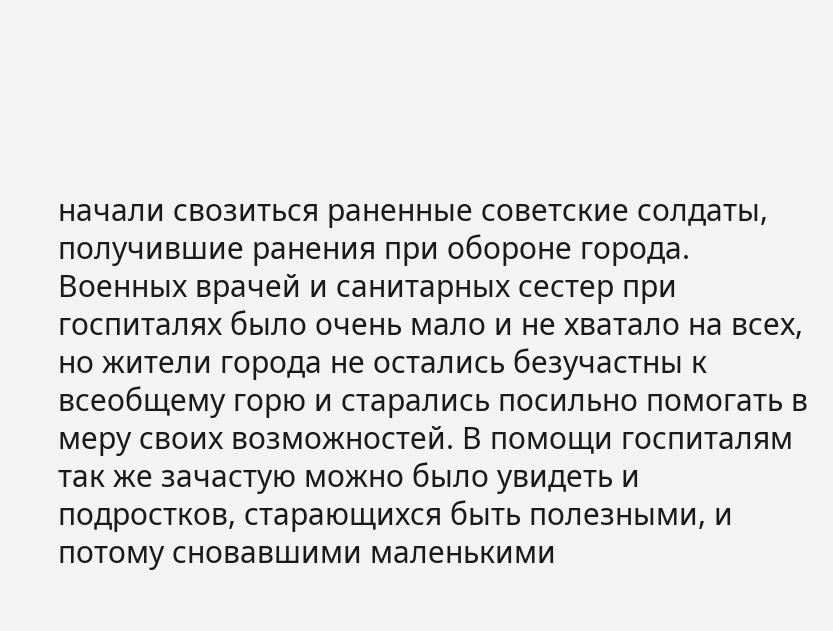начали свозиться раненные советские солдаты, получившие ранения при обороне города. Военных врачей и санитарных сестер при госпиталях было очень мало и не хватало на всех, но жители города не остались безучастны к всеобщему горю и старались посильно помогать в меру своих возможностей. В помощи госпиталям так же зачастую можно было увидеть и подростков, старающихся быть полезными, и потому сновавшими маленькими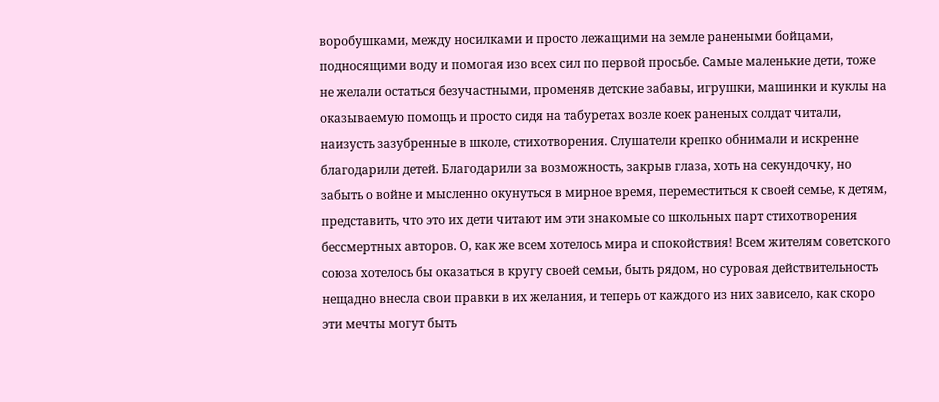воробушками, между носилками и просто лежащими на земле ранеными бойцами, подносящими воду и помогая изо всех сил по первой просьбе. Самые маленькие дети, тоже не желали остаться безучастными, променяв детские забавы, игрушки, машинки и куклы на оказываемую помощь и просто сидя на табуретах возле коек раненых солдат читали, наизусть зазубренные в школе, стихотворения. Слушатели крепко обнимали и искренне благодарили детей. Благодарили за возможность, закрыв глаза, хоть на секундочку, но забыть о войне и мысленно окунуться в мирное время, переместиться к своей семье, к детям, представить, что это их дети читают им эти знакомые со школьных парт стихотворения бессмертных авторов. О, как же всем хотелось мира и спокойствия! Всем жителям советского союза хотелось бы оказаться в кругу своей семьи, быть рядом, но суровая действительность нещадно внесла свои правки в их желания, и теперь от каждого из них зависело, как скоро эти мечты могут быть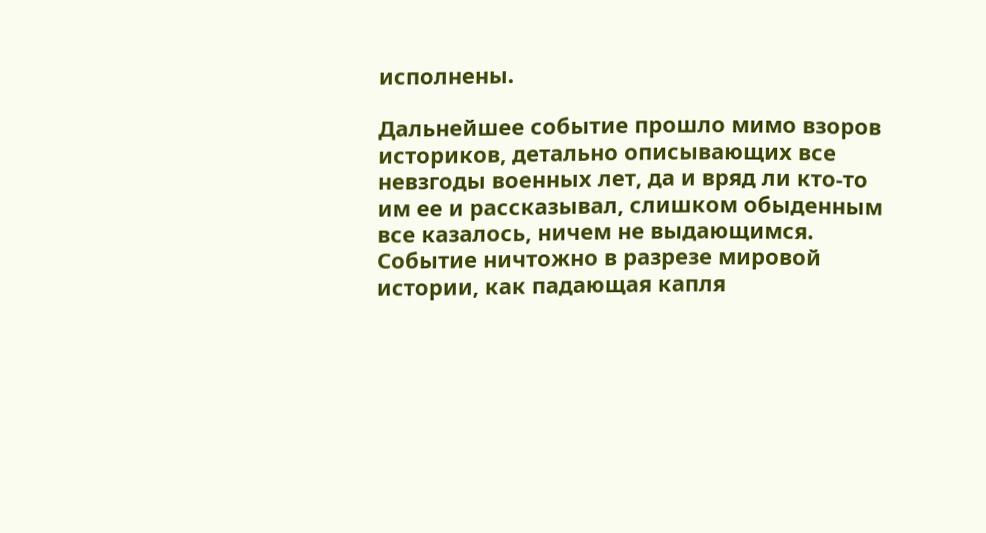исполнены.

Дальнейшее событие прошло мимо взоров историков, детально описывающих все невзгоды военных лет, да и вряд ли кто-то им ее и рассказывал, слишком обыденным все казалось, ничем не выдающимся. Событие ничтожно в разрезе мировой истории, как падающая капля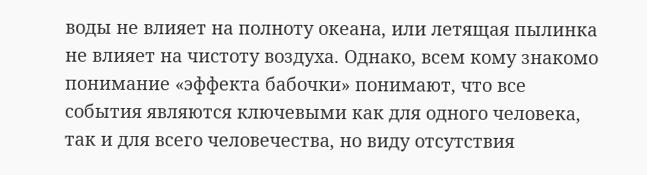воды не влияет на полноту океана, или летящая пылинка не влияет на чистоту воздуха. Однако, всем кому знакомо понимание «эффекта бабочки» понимают, что все события являются ключевыми как для одного человека, так и для всего человечества, но виду отсутствия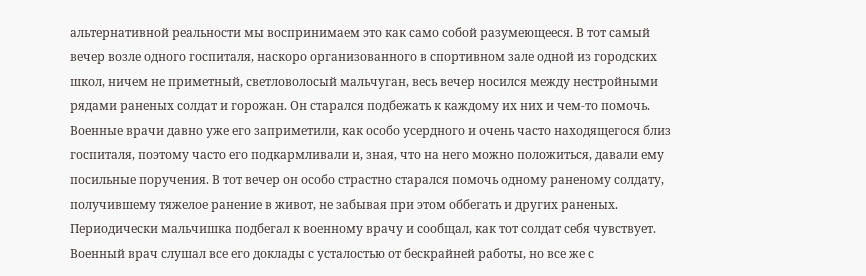альтернативной реальности мы воспринимаем это как само собой разумеющееся. В тот самый вечер возле одного госпиталя, наскоро организованного в спортивном зале одной из городских школ, ничем не приметный, светловолосый мальчуган, весь вечер носился между нестройными рядами раненых солдат и горожан. Он старался подбежать к каждому их них и чем-то помочь. Военные врачи давно уже его заприметили, как особо усердного и очень часто находящегося близ госпиталя, поэтому часто его подкармливали и, зная, что на него можно положиться, давали ему посильные поручения. В тот вечер он особо страстно старался помочь одному раненому солдату, получившему тяжелое ранение в живот, не забывая при этом оббегать и других раненых. Периодически мальчишка подбегал к военному врачу и сообщал, как тот солдат себя чувствует. Военный врач слушал все его доклады с усталостью от бескрайней работы, но все же с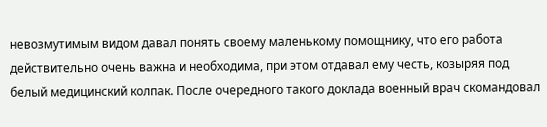невозмутимым видом давал понять своему маленькому помощнику, что его работа действительно очень важна и необходима, при этом отдавал ему честь, козыряя под белый медицинский колпак. После очередного такого доклада военный врач скомандовал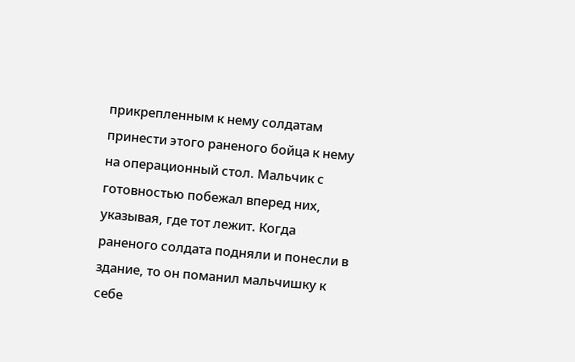прикрепленным к нему солдатам принести этого раненого бойца к нему на операционный стол. Мальчик с готовностью побежал вперед них, указывая, где тот лежит. Когда раненого солдата подняли и понесли в здание, то он поманил мальчишку к себе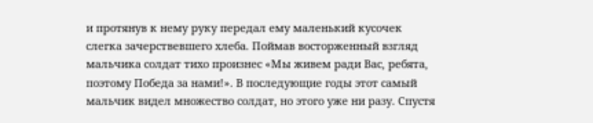и протянув к нему руку передал ему маленький кусочек слегка зачерствевшего хлеба. Поймав восторженный взгляд мальчика солдат тихо произнес «Мы живем ради Вас, ребята, поэтому Победа за нами!». В последующие годы этот самый мальчик видел множество солдат, но этого уже ни разу. Спустя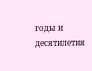годы и десятилетия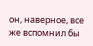он, наверное, все же вспомнил бы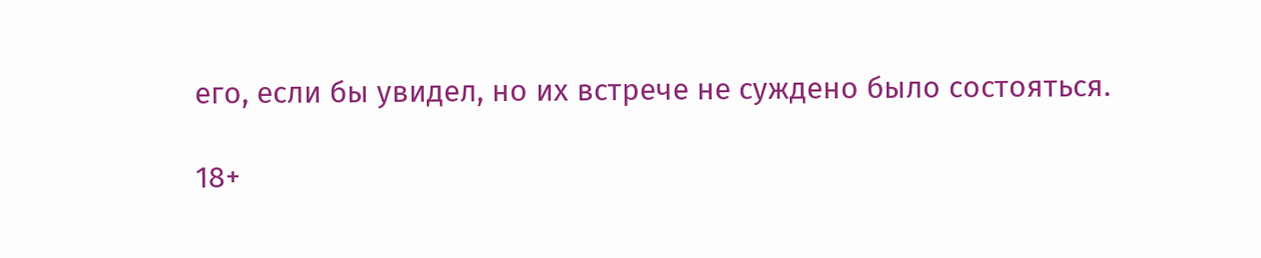его, если бы увидел, но их встрече не суждено было состояться.

18+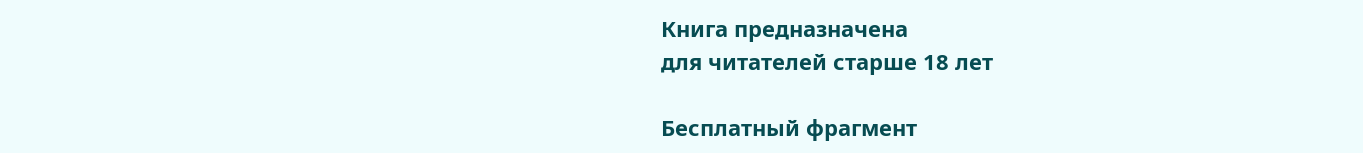Книга предназначена
для читателей старше 18 лет

Бесплатный фрагмент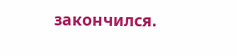закончился.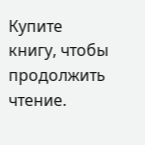Купите книгу, чтобы продолжить чтение.